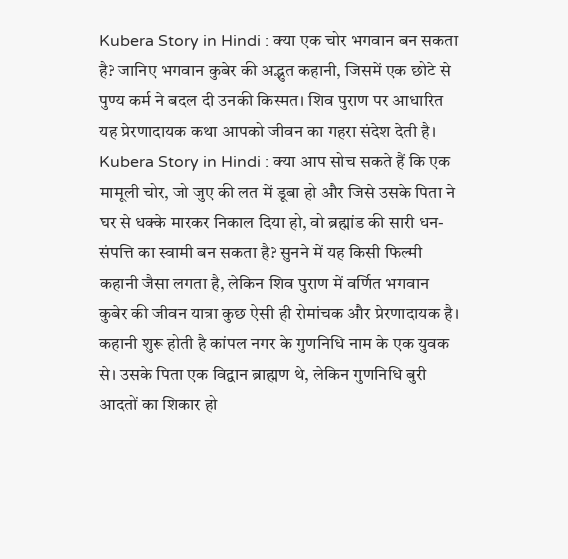Kubera Story in Hindi : क्या एक चोर भगवान बन सकता है? जानिए भगवान कुबेर की अद्भुत कहानी, जिसमें एक छोटे से पुण्य कर्म ने बदल दी उनकी किस्मत। शिव पुराण पर आधारित यह प्रेरणादायक कथा आपको जीवन का गहरा संदेश देती है।
Kubera Story in Hindi : क्या आप सोच सकते हैं कि एक मामूली चोर, जो जुए की लत में डूबा हो और जिसे उसके पिता ने घर से धक्के मारकर निकाल दिया हो, वो ब्रह्मांड की सारी धन-संपत्ति का स्वामी बन सकता है? सुनने में यह किसी फिल्मी कहानी जैसा लगता है, लेकिन शिव पुराण में वर्णित भगवान कुबेर की जीवन यात्रा कुछ ऐसी ही रोमांचक और प्रेरणादायक है।
कहानी शुरू होती है कांपल नगर के गुणनिधि नाम के एक युवक से। उसके पिता एक विद्वान ब्राह्मण थे, लेकिन गुणनिधि बुरी आदतों का शिकार हो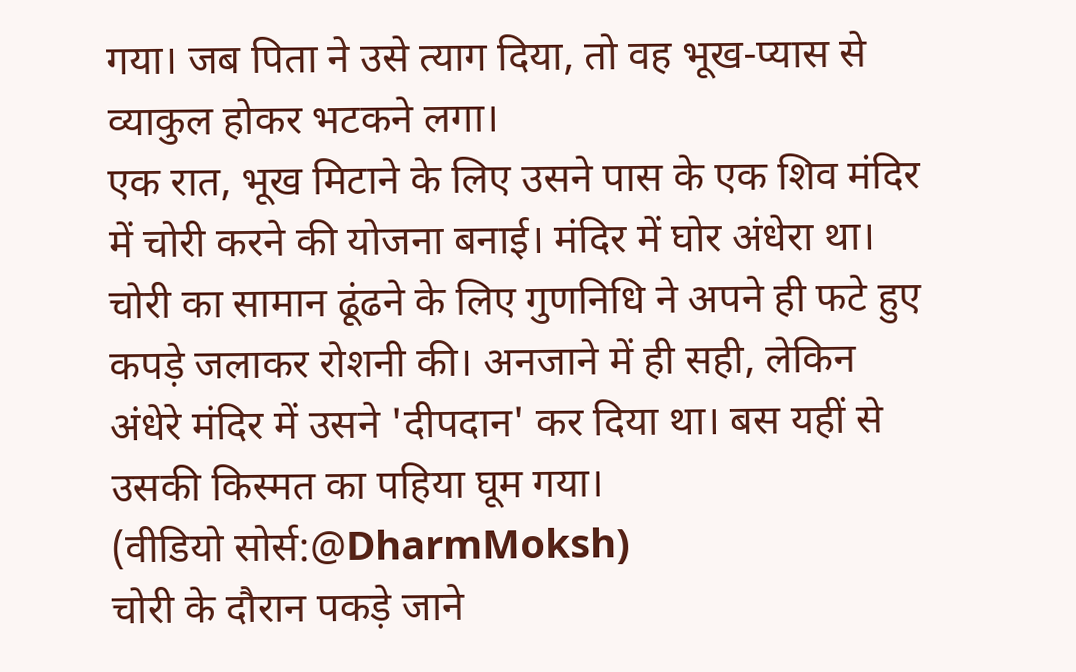गया। जब पिता ने उसे त्याग दिया, तो वह भूख-प्यास से व्याकुल होकर भटकने लगा।
एक रात, भूख मिटाने के लिए उसने पास के एक शिव मंदिर में चोरी करने की योजना बनाई। मंदिर में घोर अंधेरा था। चोरी का सामान ढूंढने के लिए गुणनिधि ने अपने ही फटे हुए कपड़े जलाकर रोशनी की। अनजाने में ही सही, लेकिन अंधेरे मंदिर में उसने 'दीपदान' कर दिया था। बस यहीं से उसकी किस्मत का पहिया घूम गया।
(वीडियो सोर्स:@DharmMoksh)
चोरी के दौरान पकड़े जाने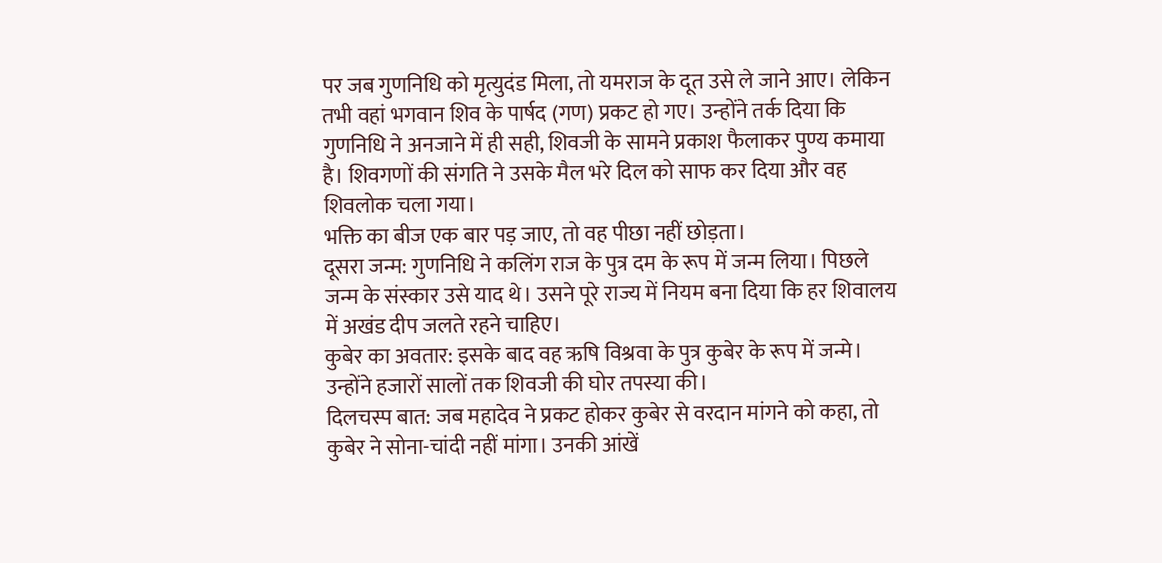पर जब गुणनिधि को मृत्युदंड मिला, तो यमराज के दूत उसे ले जाने आए। लेकिन तभी वहां भगवान शिव के पार्षद (गण) प्रकट हो गए। उन्होंने तर्क दिया कि गुणनिधि ने अनजाने में ही सही, शिवजी के सामने प्रकाश फैलाकर पुण्य कमाया है। शिवगणों की संगति ने उसके मैल भरे दिल को साफ कर दिया और वह शिवलोक चला गया।
भक्ति का बीज एक बार पड़ जाए, तो वह पीछा नहीं छोड़ता।
दूसरा जन्म: गुणनिधि ने कलिंग राज के पुत्र दम के रूप में जन्म लिया। पिछले जन्म के संस्कार उसे याद थे। उसने पूरे राज्य में नियम बना दिया कि हर शिवालय में अखंड दीप जलते रहने चाहिए।
कुबेर का अवतार: इसके बाद वह ऋषि विश्रवा के पुत्र कुबेर के रूप में जन्मे। उन्होंने हजारों सालों तक शिवजी की घोर तपस्या की।
दिलचस्प बात: जब महादेव ने प्रकट होकर कुबेर से वरदान मांगने को कहा, तो कुबेर ने सोना-चांदी नहीं मांगा। उनकी आंखें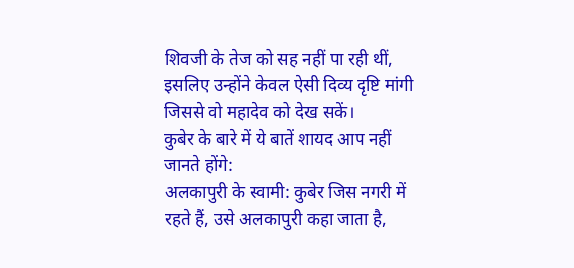शिवजी के तेज को सह नहीं पा रही थीं, इसलिए उन्होंने केवल ऐसी दिव्य दृष्टि मांगी जिससे वो महादेव को देख सकें।
कुबेर के बारे में ये बातें शायद आप नहीं जानते होंगे:
अलकापुरी के स्वामी: कुबेर जिस नगरी में रहते हैं, उसे अलकापुरी कहा जाता है,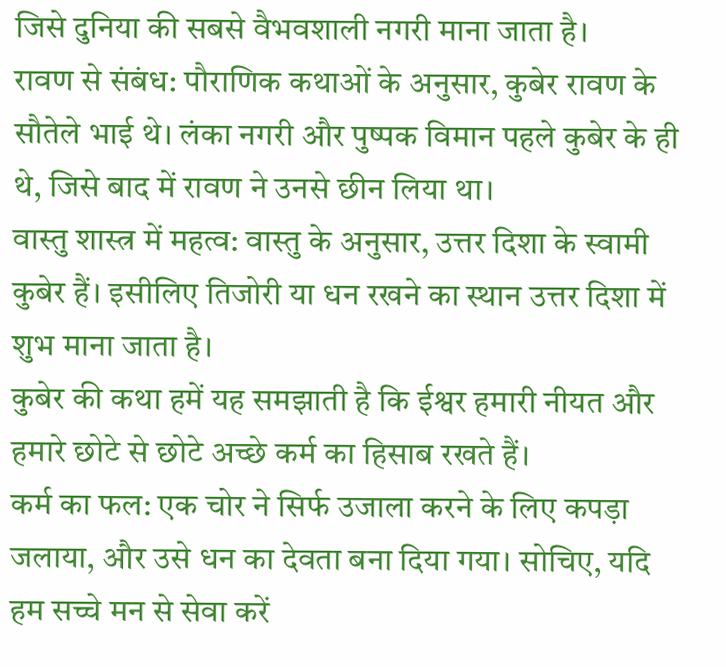जिसे दुनिया की सबसे वैभवशाली नगरी माना जाता है।
रावण से संबंध: पौराणिक कथाओं के अनुसार, कुबेर रावण के सौतेले भाई थे। लंका नगरी और पुष्पक विमान पहले कुबेर के ही थे, जिसे बाद में रावण ने उनसे छीन लिया था।
वास्तु शास्त्र में महत्व: वास्तु के अनुसार, उत्तर दिशा के स्वामी कुबेर हैं। इसीलिए तिजोरी या धन रखने का स्थान उत्तर दिशा में शुभ माना जाता है।
कुबेर की कथा हमें यह समझाती है कि ईश्वर हमारी नीयत और हमारे छोटे से छोटे अच्छे कर्म का हिसाब रखते हैं।
कर्म का फल: एक चोर ने सिर्फ उजाला करने के लिए कपड़ा जलाया, और उसे धन का देवता बना दिया गया। सोचिए, यदि हम सच्चे मन से सेवा करें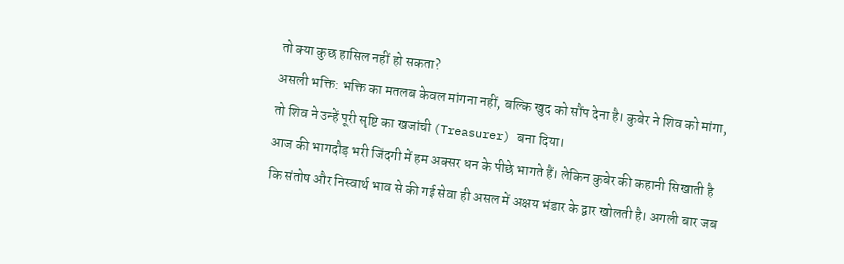तो क्या कुछ हासिल नहीं हो सकता?
असली भक्ति: भक्ति का मतलब केवल मांगना नहीं, बल्कि खुद को सौंप देना है। कुबेर ने शिव को मांगा, तो शिव ने उन्हें पूरी सृष्टि का खजांची (Treasurer) बना दिया।
आज की भागदौड़ भरी जिंदगी में हम अक्सर धन के पीछे भागते हैं। लेकिन कुबेर की कहानी सिखाती है कि संतोष और निस्वार्थ भाव से की गई सेवा ही असल में अक्षय भंडार के द्वार खोलती है। अगली बार जब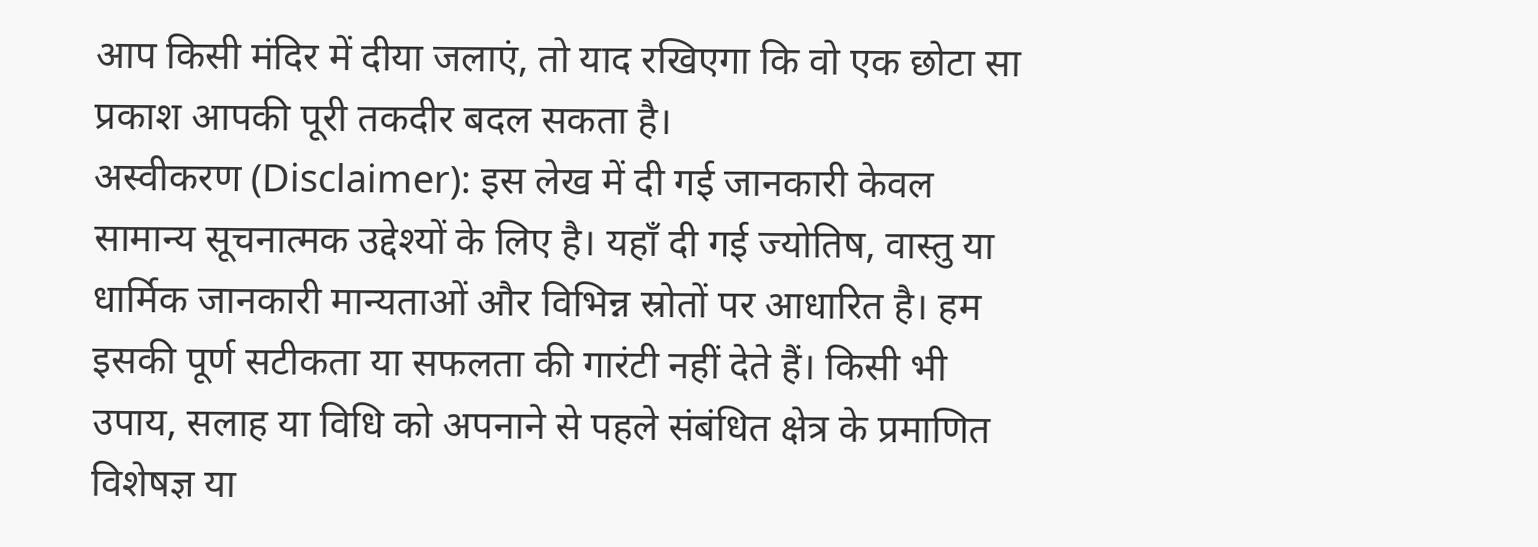आप किसी मंदिर में दीया जलाएं, तो याद रखिएगा कि वो एक छोटा सा प्रकाश आपकी पूरी तकदीर बदल सकता है।
अस्वीकरण (Disclaimer): इस लेख में दी गई जानकारी केवल सामान्य सूचनात्मक उद्देश्यों के लिए है। यहाँ दी गई ज्योतिष, वास्तु या धार्मिक जानकारी मान्यताओं और विभिन्न स्रोतों पर आधारित है। हम इसकी पूर्ण सटीकता या सफलता की गारंटी नहीं देते हैं। किसी भी उपाय, सलाह या विधि को अपनाने से पहले संबंधित क्षेत्र के प्रमाणित विशेषज्ञ या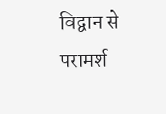विद्वान से परामर्श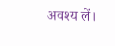अवश्य लें।